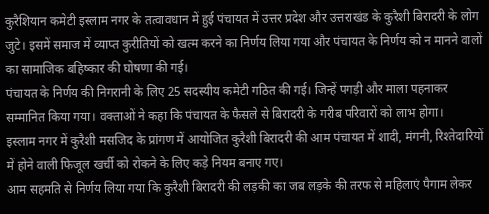कुरैशियान कमेटी इस्लाम नगर के तत्वावधान में हुई पंचायत में उत्तर प्रदेश और उत्तराखंड के कुरैशी बिरादरी के लोग जुटे। इसमें समाज में व्याप्त कुरीतियों को खत्म करने का निर्णय लिया गया और पंचायत के निर्णय को न मानने वालों का सामाजिक बहिष्कार की घोषणा की गई।
पंचायत के निर्णय की निगरानी के लिए 25 सदस्यीय कमेटी गठित की गई। जिन्हें पगड़ी और माला पहनाकर सम्मानित किया गया। वक्ताओं ने कहा कि पंचायत के फैसले से बिरादरी के गरीब परिवारों को लाभ होगा।
इस्लाम नगर में कुरैशी मसजिद के प्रांगण में आयोजित कुरैशी बिरादरी की आम पंचायत में शादी, मंगनी, रिश्तेदारियों में होने वाली फिजूल खर्ची को रोकने के लिए कड़े नियम बनाए गए।
आम सहमति से निर्णय लिया गया कि कुरैशी बिरादरी की लड़की का जब लड़के की तरफ से महिलाएं पैगाम लेकर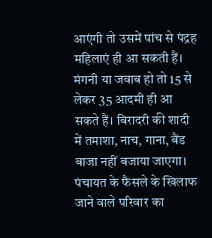आएंगी तो उसमें पांच से पंद्रह महिलाएं ही आ सकती हैं। मंगनी या जवाब हो तो 15 से लेकर 35 आदमी ही आ सकते हैं। बिरादरी की शादी में तमाशा, नाच, गाना, बैंड बाजा नहीं बजाया जाएगा। पंचायत के फैसले के खिलाफ जाने वाले परिवार का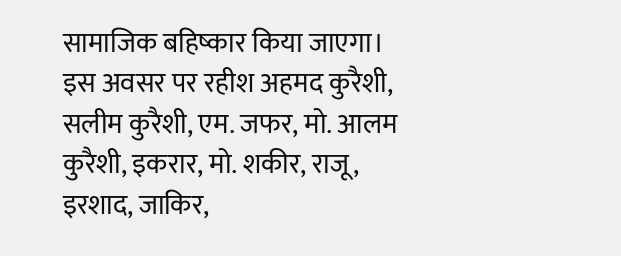सामाजिक बहिष्कार किया जाएगा। इस अवसर पर रहीश अहमद कुरैशी, सलीम कुरैशी, एम. जफर, मो. आलम कुरैशी, इकरार, मो. शकीर, राजू, इरशाद, जाकिर,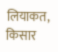लियाकत, किसार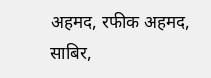अहमद, रफीक अहमद, साबिर,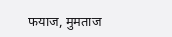फयाज, मुमताज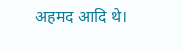अहमद आदि थे।